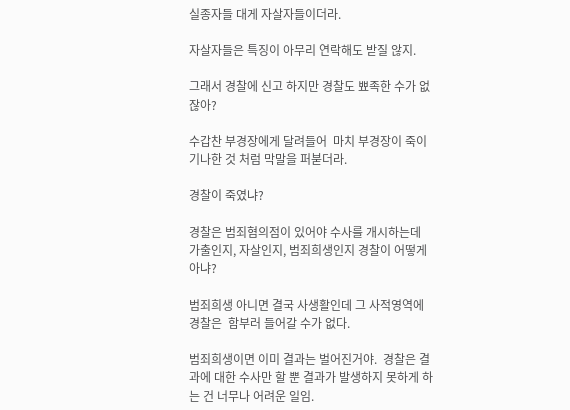실종자들 대게 자살자들이더라.

자살자들은 특징이 아무리 연락해도 받질 않지.

그래서 경찰에 신고 하지만 경찰도 뾰족한 수가 없잖아?

수갑찬 부경장에게 달려들어  마치 부경장이 죽이기나한 것 처럼 막말을 퍼붇더라.

경찰이 죽였냐?

경찰은 범죄혐의점이 있어야 수사를 개시하는데  가출인지, 자살인지, 범죄희생인지 경찰이 어떻게 아냐?

범죄희생 아니면 결국 사생활인데 그 사적영역에 경찰은  함부러 들어갈 수가 없다.

범죄희생이면 이미 결과는 벌어진거야.  경찰은 결과에 대한 수사만 할 뿐 결과가 발생하지 못하게 하는 건 너무나 어려운 일임.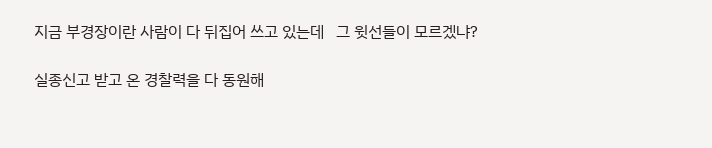지금 부경장이란 사람이 다 뒤집어 쓰고 있는데   그 윗선들이 모르겠냐?

실종신고 받고 온 경찰력을 다 동원해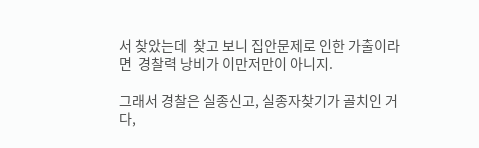서 찾았는데  찾고 보니 집안문제로 인한 가출이라면  경찰력 낭비가 이만저만이 아니지.

그래서 경찰은 실종신고, 실종자찾기가 골치인 거다,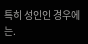특히 성인인 경우에는.